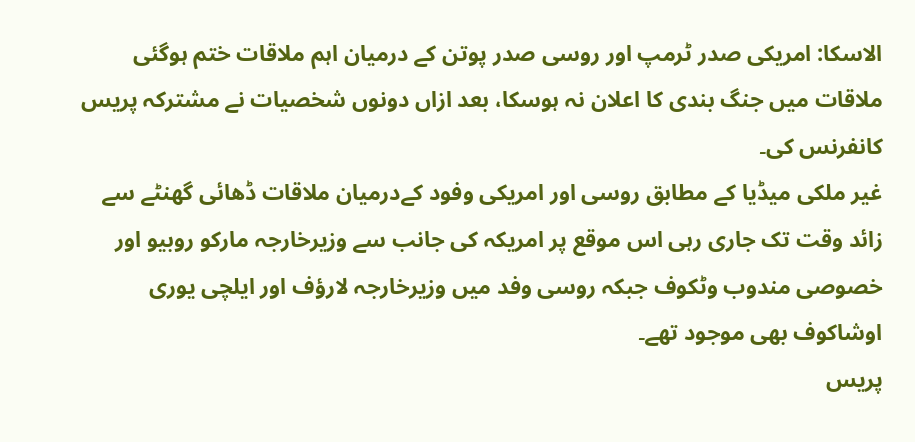الاسکا: امریکی صدر ٹرمپ اور روسی صدر پوتن کے درمیان اہم ملاقات ختم ہوگئی ملاقات میں جنگ بندی کا اعلان نہ ہوسکا، بعد ازاں دونوں شخصیات نے مشترکہ پریس کانفرنس کی۔
غیر ملکی میڈیا کے مطابق روسی اور امریکی وفود کےدرمیان ملاقات ڈھائی گھنٹے سے زائد وقت تک جاری رہی اس موقع پر امریکہ کی جانب سے وزیرخارجہ مارکو روبیو اور خصوصی مندوب وٹکوف جبکہ روسی وفد میں وزیرخارجہ لارؤف اور ایلچی یوری اوشاکوف بھی موجود تھے۔
پریس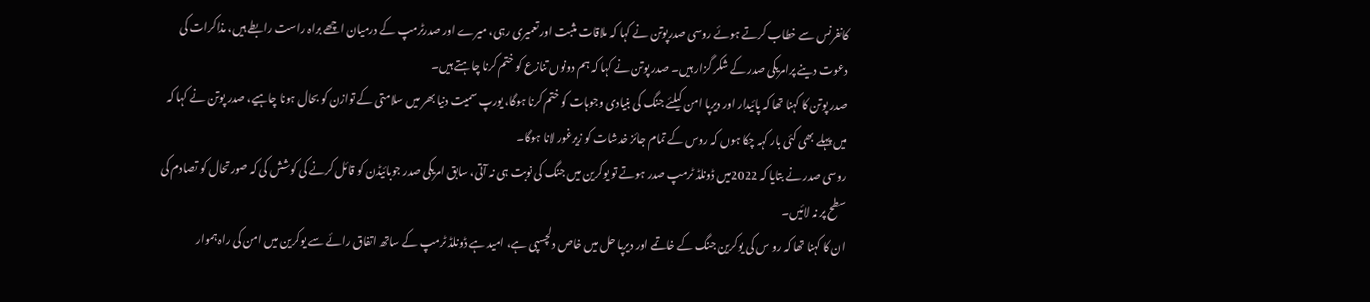کانفرنس سے خطاب کرتے ہوئے روسی صدرپوتن نے کہا کہ ملاقات مثبت اور تعمیری رہی، میرے اور صدرٹرمپ کے درمیان اچھے براہ راست رابطے ہیں، مذاکرات کی دعوت دینے پرامریکی صدر کے شکر گزار ہیں۔ صدر پوتن نے کہا کہ ہم دونوں تنازع کو ختم کرنا چاہتے ہیں۔
صدر پوتن کا کہنا تھا کہ پائیدار اور دیرپا امن کیلئے جنگ کی بنیادی وجوہات کو ختم کرنا ہوگا، یورپ سمیت دنیا بھر میں سلامتی کے توازن کو بحال ہونا چاہیے، صدر پوتن نے کہا کہ میں پہلے بھی کئی بار کہہ چکا ہوں کہ روس کے تمام جائز خدشات کو زیرغور لانا ہوگا۔
روسی صدر نے بتایا کہ 2022میں ڈونلڈ ٹرمپ صدر ہوتے تو یوکرین میں جنگ کی نوبت ہی نہ آتی، سابق امریکی صدر جوبائیڈن کو قائل کرنے کی کوشش کی کہ صورتحال کو تصادم کی سطح پر نہ لائیں۔
ان کا کہنا تھا کہ رو س کی یوکرین جنگ کے خاتمے اور دیرپا حل میں خاص دلچسپی ہے، امید ہے ڈونلڈ ٹرمپ کے ساتھ اتفاق رائے سے یوکرین میں امن کی راہ ہموار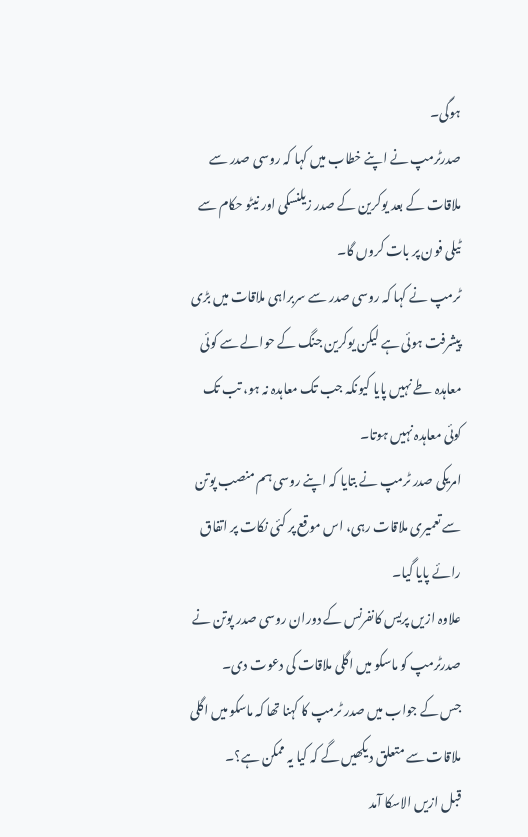ہوگی۔
صدرٹرمپ نے اپنے خطاب میں کہا کہ روسی صدر سے ملاقات کے بعد یوکرین کے صدر زیلنسکی اور نیٹو حکام سے ٹیلی فون پر بات کروں گا۔
ٹرمپ نے کہا کہ روسی صدر سے سربراہی ملاقات میں بڑی پیشرفت ہوئی ہے لیکن یوکرین جنگ کے حوالے سے کوئی معاہدہ طے نہیں پایا کیونکہ جب تک معاہدہ نہ ہو، تب تک کوئی معاہدہ نہیں ہوتا۔
امریکی صدر ٹرمپ نے بتایا کہ اپنے روسی ہم منصب پوتن سے تعمیری ملاقات رہی، اس موقع پر کئی نکات پر اتفاق رائے پایا گیا۔
علاوہ ازیں پریس کانفرنس کے دوران روسی صدر پوتن نے صدرٹرمپ کو ماسکو میں اگلی ملاقات کی دعوت دی۔
جس کے جواب میں صدر ٹرمپ کا کہنا تھا کہ ماسکو میں اگلی ملاقات سے متعلق دیکھیں گے کہ کیا یہ ممکن ہے؟۔
قبل ازیں الاسکا آمد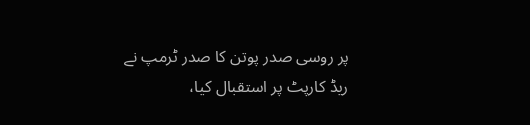پر روسی صدر پوتن کا صدر ٹرمپ نے ریڈ کارپٹ پر استقبال کیا،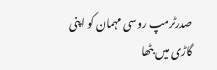صدرٹرمپ روسی مہمان کو اپنی گاڑی میں بٹھا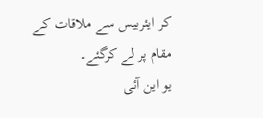کر ایئربیس سے ملاقات کے مقام پر لے کرگئے۔
یو این آئی